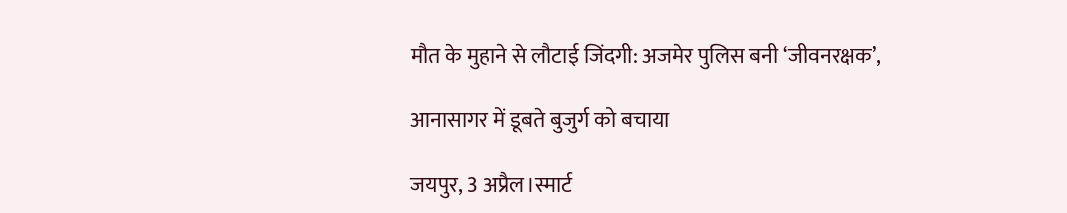मौत के मुहाने से लौटाई जिंदगी: अजमेर पुलिस बनी ‘जीवनरक्षक’,

आनासागर में डूबते बुजुर्ग को बचाया

जयपुर, 3 अप्रैल।स्मार्ट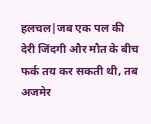हलचल|जब एक पल की देरी जिंदगी और मौत के बीच फर्क तय कर सकती थी, तब अजमेर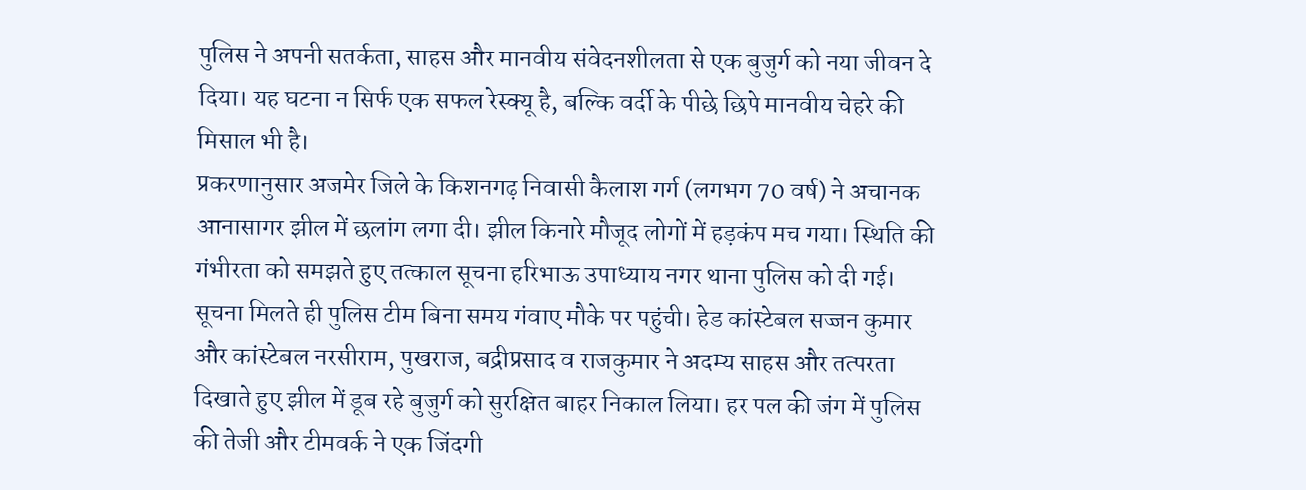पुलिस ने अपनी सतर्कता, साहस और मानवीय संवेदनशीलता से एक बुजुर्ग को नया जीवन दे दिया। यह घटना न सिर्फ एक सफल रेस्क्यू है, बल्कि वर्दी के पीछे छिपे मानवीय चेहरे की मिसाल भी है।
प्रकरणानुसार अजमेर जिले के किशनगढ़ निवासी कैलाश गर्ग (लगभग 70 वर्ष) ने अचानक आनासागर झील में छलांग लगा दी। झील किनारे मौजूद लोगों में हड़कंप मच गया। स्थिति की गंभीरता को समझते हुए तत्काल सूचना हरिभाऊ उपाध्याय नगर थाना पुलिस को दी गई।
सूचना मिलते ही पुलिस टीम बिना समय गंवाए मौके पर पहुंची। हेड कांस्टेबल सज्जन कुमार और कांस्टेबल नरसीराम, पुखराज, बद्रीप्रसाद व राजकुमार ने अदम्य साहस और तत्परता दिखाते हुए झील में डूब रहे बुजुर्ग को सुरक्षित बाहर निकाल लिया। हर पल की जंग में पुलिस की तेजी और टीमवर्क ने एक जिंदगी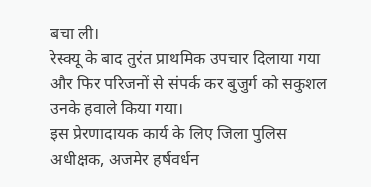बचा ली।
रेस्क्यू के बाद तुरंत प्राथमिक उपचार दिलाया गया और फिर परिजनों से संपर्क कर बुजुर्ग को सकुशल उनके हवाले किया गया।
इस प्रेरणादायक कार्य के लिए जिला पुलिस अधीक्षक, अजमेर हर्षवर्धन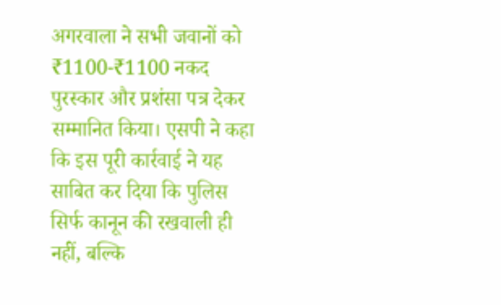अगरवाला ने सभी जवानों को ₹1100-₹1100 नकद पुरस्कार और प्रशंसा पत्र देकर सम्मानित किया। एसपी ने कहा कि इस पूरी कार्रवाई ने यह साबित कर दिया कि पुलिस सिर्फ कानून की रखवाली ही नहीं, बल्कि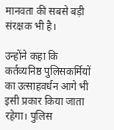मानवता की सबसे बड़ी संरक्षक भी है।

उन्होंने कहा कि कर्तव्यनिष्ठ पुलिसकर्मियों का उत्साहवर्धन आगे भी इसी प्रकार किया जाता रहेगा। पुलिस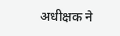अधीक्षक ने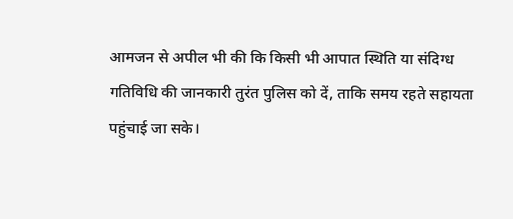आमजन से अपील भी की कि किसी भी आपात स्थिति या संदिग्ध गतिविधि की जानकारी तुरंत पुलिस को दें, ताकि समय रहते सहायता पहुंचाई जा सके।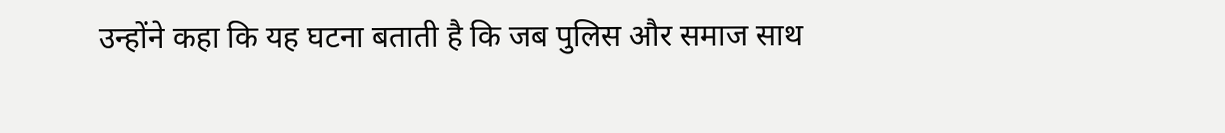उन्होंने कहा कि यह घटना बताती है कि जब पुलिस और समाज साथ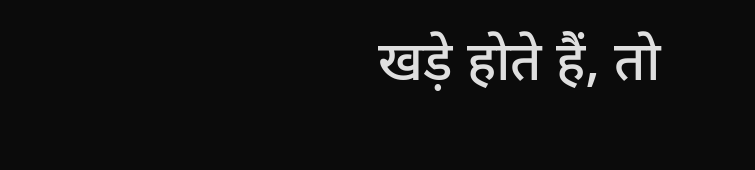खड़े होते हैं, तो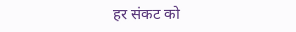हर संकट को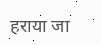हराया जा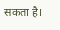सकता है।